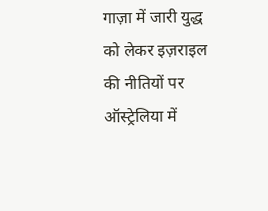गाज़ा में जारी युद्ध को लेकर इज़राइल की नीतियों पर ऑस्ट्रेलिया में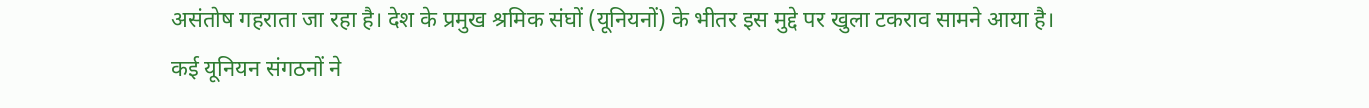असंतोष गहराता जा रहा है। देश के प्रमुख श्रमिक संघों (यूनियनों) के भीतर इस मुद्दे पर खुला टकराव सामने आया है। कई यूनियन संगठनों ने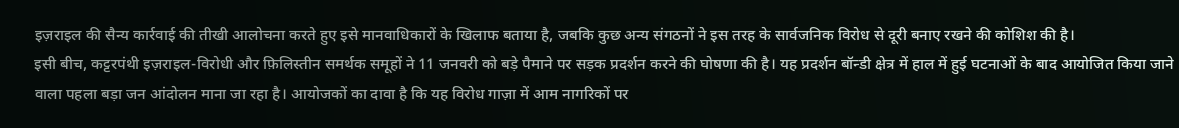इज़राइल की सैन्य कार्रवाई की तीखी आलोचना करते हुए इसे मानवाधिकारों के खिलाफ बताया है, जबकि कुछ अन्य संगठनों ने इस तरह के सार्वजनिक विरोध से दूरी बनाए रखने की कोशिश की है।
इसी बीच, कट्टरपंथी इज़राइल-विरोधी और फ़िलिस्तीन समर्थक समूहों ने 11 जनवरी को बड़े पैमाने पर सड़क प्रदर्शन करने की घोषणा की है। यह प्रदर्शन बॉन्डी क्षेत्र में हाल में हुई घटनाओं के बाद आयोजित किया जाने वाला पहला बड़ा जन आंदोलन माना जा रहा है। आयोजकों का दावा है कि यह विरोध गाज़ा में आम नागरिकों पर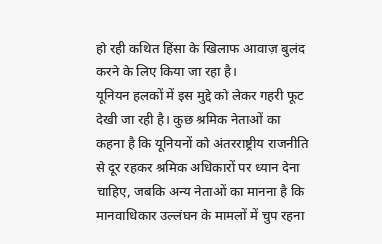हो रही कथित हिंसा के खिलाफ आवाज़ बुलंद करने के लिए किया जा रहा है।
यूनियन हलकों में इस मुद्दे को लेकर गहरी फूट देखी जा रही है। कुछ श्रमिक नेताओं का कहना है कि यूनियनों को अंतरराष्ट्रीय राजनीति से दूर रहकर श्रमिक अधिकारों पर ध्यान देना चाहिए, जबकि अन्य नेताओं का मानना है कि मानवाधिकार उल्लंघन के मामलों में चुप रहना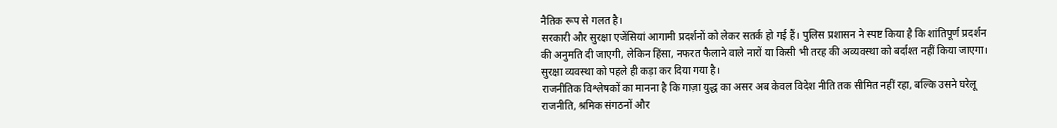नैतिक रूप से गलत है।
सरकारी और सुरक्षा एजेंसियां आगामी प्रदर्शनों को लेकर सतर्क हो गई हैं। पुलिस प्रशासन ने स्पष्ट किया है कि शांतिपूर्ण प्रदर्शन की अनुमति दी जाएगी, लेकिन हिंसा, नफरत फैलाने वाले नारों या किसी भी तरह की अव्यवस्था को बर्दाश्त नहीं किया जाएगा। सुरक्षा व्यवस्था को पहले ही कड़ा कर दिया गया है।
राजनीतिक विश्लेषकों का मानना है कि गाज़ा युद्ध का असर अब केवल विदेश नीति तक सीमित नहीं रहा, बल्कि उसने घरेलू राजनीति, श्रमिक संगठनों और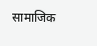सामाजिक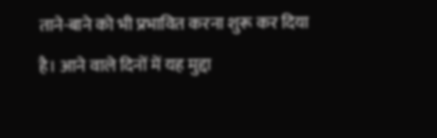ताने-बाने को भी प्रभावित करना शुरू कर दिया है। आने वाले दिनों में यह मुद्दा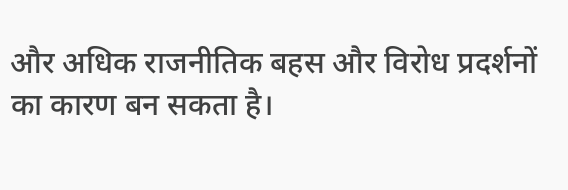और अधिक राजनीतिक बहस और विरोध प्रदर्शनों का कारण बन सकता है।